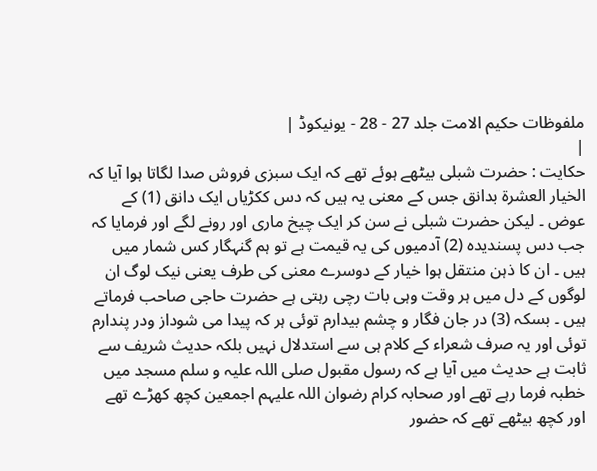ملفوظات حکیم الامت جلد 27 - 28 - یونیکوڈ |
|
حکایت : حضرت شبلی بیٹھے ہوئے تھے کہ ایک سبزی فروش صدا لگاتا ہوا آیا کہ الخیار العشرۃ بدانق جس کے معنی یہ ہیں کہ دس ککڑیاں ایک دانق (1) کے عوض ۔ لیکن حضرت شبلی نے سن کر ایک چیخ ماری اور رونے لگے اور فرمایا کہ جب دس پسندیدہ (2) آدمیوں کی یہ قیمت ہے تو ہم گنہگار کس شمار میں ہیں ۔ ان کا ذہن منتقل ہوا خیار کے دوسرے معنی کی طرف یعنی نیک لوگ ان لوگوں کے دل میں ہر وقت وہی بات رچی رہتی ہے حضرت حاجی صاحب فرماتے ہیں ۔ بسکہ (3) در جان فگار و چشم بیدارم توئی ہر کہ پیدا می شوداز ودر پندارم توئی اور یہ صرف شعراء کے کلام ہی سے استدلال نہیں بلکہ حدیث شریف سے ثابت ہے حدیث میں آیا ہے کہ رسول مقبول صلی اللہ علیہ و سلم مسجد میں خطبہ فرما رہے تھے اور صحابہ کرام رضوان اللہ علیہم اجمعین کچھ کھڑے تھے اور کچھ بیٹھے تھے کہ حضور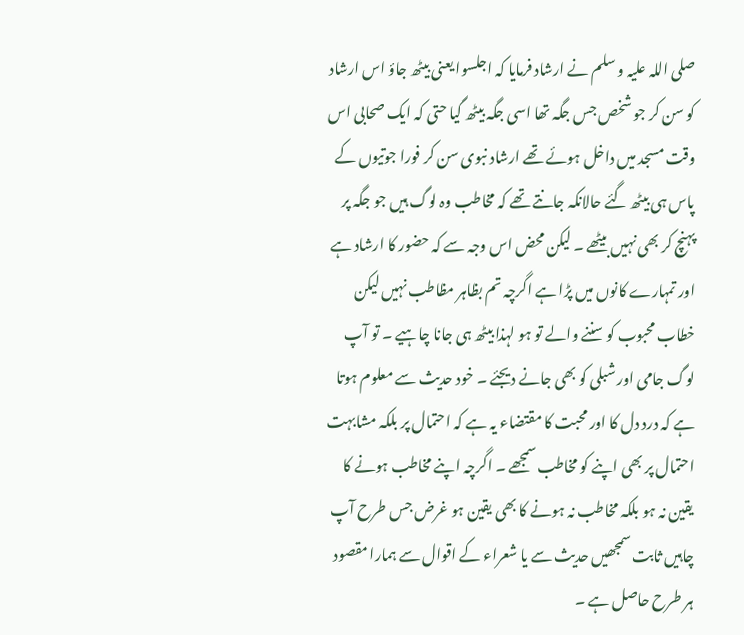صلی اللہ علیہ و سلم نے ارشاد فرمایا کہ اجلسوا یعنی بیٹھ جاؤ اس ارشاد کو سن کر جو شخص جس جگہ تھا اسی جگہ بیٹھ گیا حتی کہ ایک صحابی اس وقت مسجد میں داخل ہوئے تھے ارشاد نبوی سن کر فورا جوتیوں کے پاس ہی بیٹھ گئے حالانکہ جانتے تھے کہ مخاطب وہ لوگ ہیں جو جگہ پر پہنچ کر بھی نہیں بیٹھے ۔ لیکن محض اس وجہ سے کہ حضور کا ارشاد ہے اور تمہارے کانوں میں پڑا ہے اگرچہ تم بظاہر مظاطب نہیں لیکن خطاب محبوب کو سننے والے تو ہو لہذا بیٹھ ہی جانا چاہیے ۔ تو آپ لوگ جامی اور شبلی کو بھی جانے دیجئے ۔ خود حدیث سے معلوم ہوتا ہے کہ درد دل کا اور محبت کا مقتضاء یہ ہے کہ احتمال پر بلکہ مشابہت احتمال پر بھی اپنے کو مخاطب سمجھے ۔ اگرچہ اپنے مخاطب ہونے کا یقین نہ ہو بلکہ مخاطب نہ ہونے کا بھی یقین ہو غرض جس طرح آپ چاہیں ثابت سمجھیں حدیث سے یا شعراء کے اقوال سے ہمارا مقصود ہر طرح حاصل ہے ۔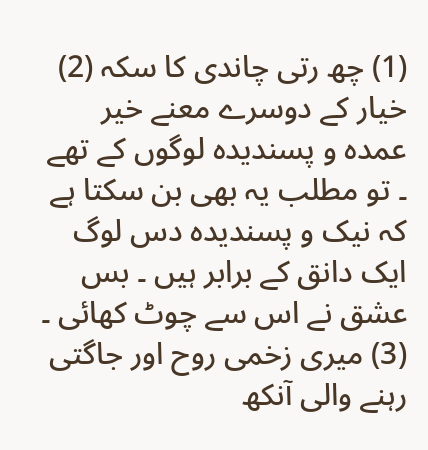(1) چھ رتی چاندی کا سکہ (2) خیار کے دوسرے معنے خیر عمدہ و پسندیدہ لوگوں کے تھے ۔ تو مطلب یہ بھی بن سکتا ہے کہ نیک و پسندیدہ دس لوگ ایک دانق کے برابر ہیں ۔ بس عشق نے اس سے چوٹ کھائی ۔ (3) میری زخمی روح اور جاگتی رہنے والی آنکھ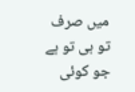میں صرف تو ہی تو ہے جو کوئی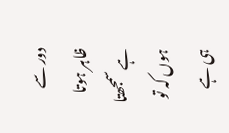دور سے ظاہر ہوتا ہے سمجھتا ہوں کہ تو ہی ہے